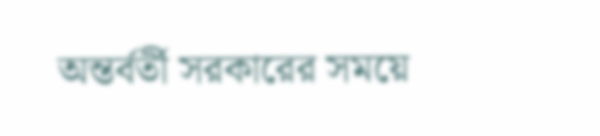অন্তর্বর্তী সরকারের সময়ে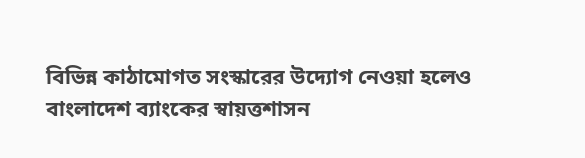বিভিন্ন কাঠামোগত সংস্কারের উদ্যোগ নেওয়া হলেও বাংলাদেশ ব্যাংকের স্বায়ত্তশাসন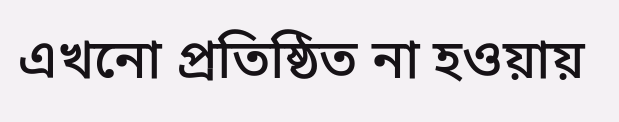এখনো প্রতিষ্ঠিত না হওয়ায়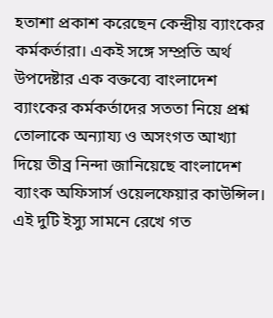হতাশা প্রকাশ করেছেন কেন্দ্রীয় ব্যাংকের কর্মকর্তারা। একই সঙ্গে সম্প্রতি অর্থ উপদেষ্টার এক বক্তব্যে বাংলাদেশ ব্যাংকের কর্মকর্তাদের সততা নিয়ে প্রশ্ন তোলাকে অন্যায্য ও অসংগত আখ্যা দিয়ে তীব্র নিন্দা জানিয়েছে বাংলাদেশ ব্যাংক অফিসার্স ওয়েলফেয়ার কাউন্সিল।
এই দুটি ইস্যু সামনে রেখে গত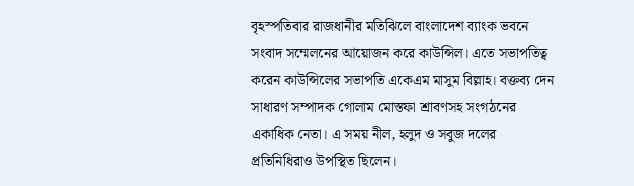বৃহস্পতিবার রাজধানীর মতিঝিলে বাংলাদেশ ব্যাংক ভবনে সংবাদ সম্মেলনের আয়োজন করে কাউন্সিল। এতে সভাপতিত্ব করেন কাউন্সিলের সভাপতি একেএম মাসুম বিল্লাহ। বক্তব্য দেন সাধারণ সম্পাদক গোলাম মোস্তফা শ্রাবণসহ সংগঠনের একাধিক নেতা। এ সময় নীল, হলুদ ও সবুজ দলের প্রতিনিধিরাও উপস্থিত ছিলেন।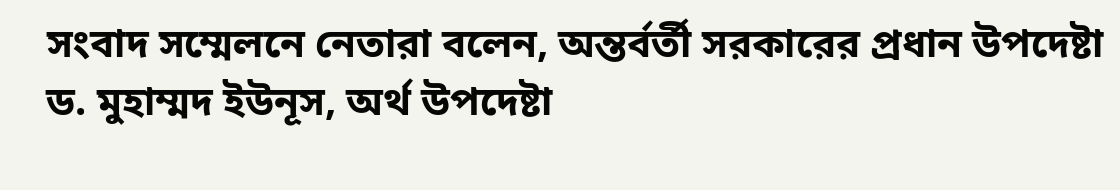সংবাদ সম্মেলনে নেতারা বলেন, অন্তর্বর্তী সরকারের প্রধান উপদেষ্টা ড. মুহাম্মদ ইউনূস, অর্থ উপদেষ্টা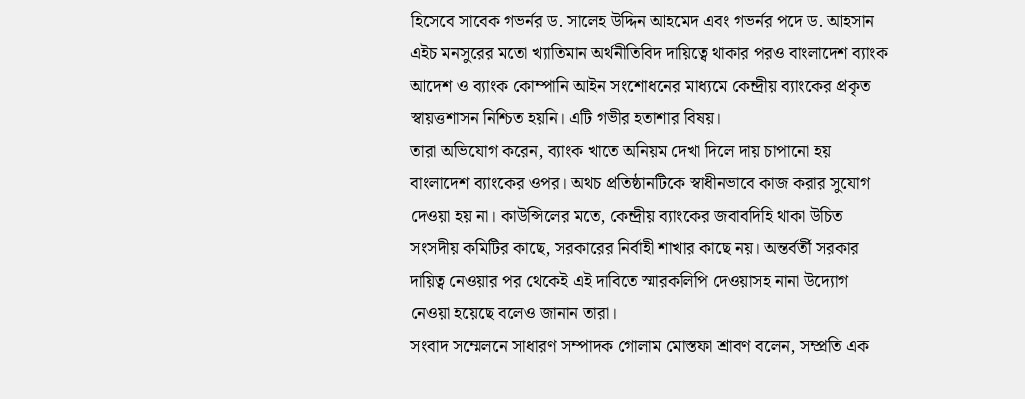হিসেবে সাবেক গভর্নর ড. সালেহ উদ্দিন আহমেদ এবং গভর্নর পদে ড. আহসান এইচ মনসুরের মতো খ্যাতিমান অর্থনীতিবিদ দায়িত্বে থাকার পরও বাংলাদেশ ব্যাংক আদেশ ও ব্যাংক কোম্পানি আইন সংশোধনের মাধ্যমে কেন্দ্রীয় ব্যাংকের প্রকৃত স্বায়ত্তশাসন নিশ্চিত হয়নি। এটি গভীর হতাশার বিষয়।
তারা অভিযোগ করেন, ব্যাংক খাতে অনিয়ম দেখা দিলে দায় চাপানো হয় বাংলাদেশ ব্যাংকের ওপর। অথচ প্রতিষ্ঠানটিকে স্বাধীনভাবে কাজ করার সুযোগ দেওয়া হয় না। কাউন্সিলের মতে, কেন্দ্রীয় ব্যাংকের জবাবদিহি থাকা উচিত সংসদীয় কমিটির কাছে, সরকারের নির্বাহী শাখার কাছে নয়। অন্তর্বর্তী সরকার দায়িত্ব নেওয়ার পর থেকেই এই দাবিতে স্মারকলিপি দেওয়াসহ নানা উদ্যোগ নেওয়া হয়েছে বলেও জানান তারা।
সংবাদ সম্মেলনে সাধারণ সম্পাদক গোলাম মোস্তফা শ্রাবণ বলেন, সম্প্রতি এক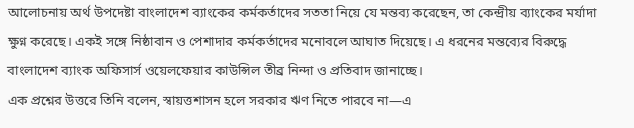আলোচনায় অর্থ উপদেষ্টা বাংলাদেশ ব্যাংকের কর্মকর্তাদের সততা নিয়ে যে মন্তব্য করেছেন, তা কেন্দ্রীয় ব্যাংকের মর্যাদা ক্ষুণ্ন করেছে। একই সঙ্গে নিষ্ঠাবান ও পেশাদার কর্মকর্তাদের মনোবলে আঘাত দিয়েছে। এ ধরনের মন্তব্যের বিরুদ্ধে বাংলাদেশ ব্যাংক অফিসার্স ওয়েলফেয়ার কাউন্সিল তীব্র নিন্দা ও প্রতিবাদ জানাচ্ছে।
এক প্রশ্নের উত্তরে তিনি বলেন, স্বায়ত্তশাসন হলে সরকার ঋণ নিতে পারবে না—এ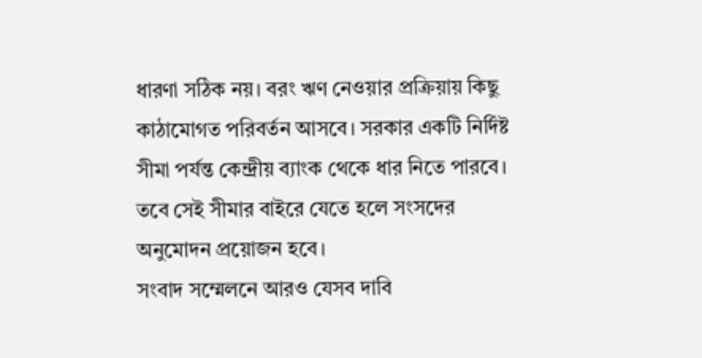ধারণা সঠিক নয়। বরং ঋণ নেওয়ার প্রক্রিয়ায় কিছু কাঠামোগত পরিবর্তন আসবে। সরকার একটি নির্দিষ্ট সীমা পর্যন্ত কেন্দ্রীয় ব্যাংক থেকে ধার নিতে পারবে। তবে সেই সীমার বাইরে যেতে হলে সংসদের অনুমোদন প্রয়োজন হবে।
সংবাদ সম্মেলনে আরও যেসব দাবি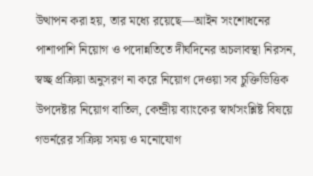উত্থাপন করা হয়, তার মধ্যে রয়েছে—আইন সংশোধনের পাশাপাশি নিয়োগ ও পদোন্নতিতে দীর্ঘদিনের অচলাবস্থা নিরসন, স্বচ্ছ প্রক্রিয়া অনুসরণ না করে নিয়োগ দেওয়া সব চুক্তিভিত্তিক উপদেষ্টার নিয়োগ বাতিল, কেন্দ্রীয় ব্যাংকের স্বার্থসংশ্লিষ্ট বিষয়ে গভর্নরের সক্রিয় সময় ও মনোযোগ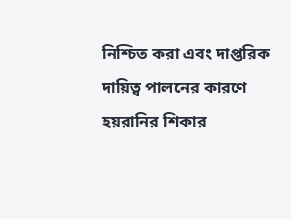নিশ্চিত করা এবং দাপ্তরিক দায়িত্ব পালনের কারণে হয়রানির শিকার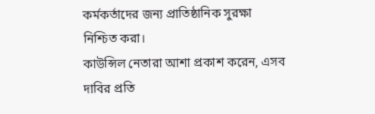কর্মকর্তাদের জন্য প্রাতিষ্ঠানিক সুরক্ষা নিশ্চিত করা।
কাউন্সিল নেতারা আশা প্রকাশ করেন, এসব দাবির প্রতি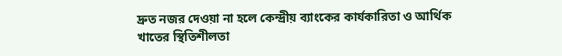দ্রুত নজর দেওয়া না হলে কেন্দ্রীয় ব্যাংকের কার্যকারিতা ও আর্থিক খাতের স্থিতিশীলতা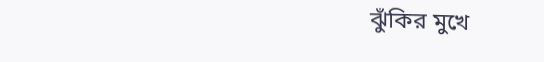ঝুঁকির মুখে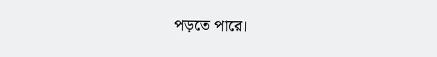পড়তে পারে।